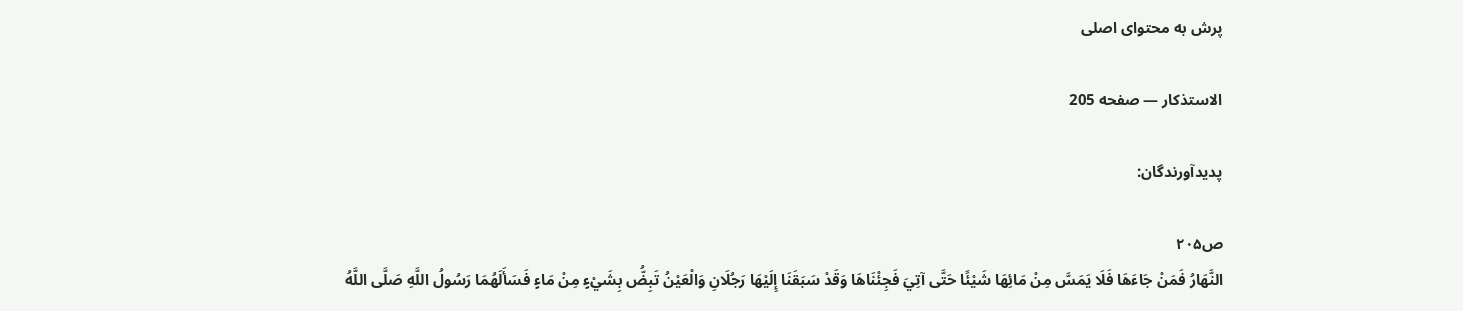پرش به محتوای اصلی

الاستذكار — صفحه 205

پدیدآورندگان:

ص۲۰۵
النَّهَارُ فَمَنْ جَاءَهَا فَلَا يَمَسَّ مِنْ مَائِهَا شَيْئًا حَتَّى آتِيَ فَجِئْنَاهَا وَقَدْ سَبَقَنَا إِلَيْهَا رَجُلَانِ وَالْعَيْنُ تَبِضُّ بِشَيْءٍ مِنْ مَاءٍ فَسَأَلَهُمَا رَسُولُ اللَّهِ صَلَّى اللَّهُ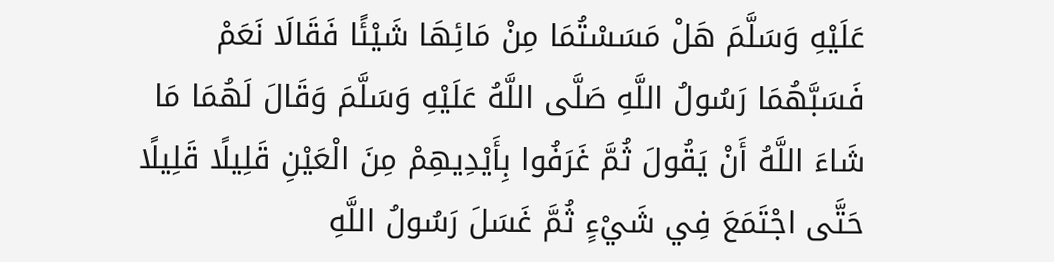عَلَيْهِ وَسَلَّمَ هَلْ مَسَسْتُمَا مِنْ مَائِهَا شَيْئًا فَقَالَا نَعَمْ فَسَبَّهُمَا رَسُولُ اللَّهِ صَلَّى اللَّهُ عَلَيْهِ وَسَلَّمَ وَقَالَ لَهُمَا مَا شَاءَ اللَّهُ أَنْ يَقُولَ ثُمَّ غَرَفُوا بِأَيْدِيهِمْ مِنَ الْعَيْنِ قَلِيلًا قَلِيلًا حَتَّى اجْتَمَعَ فِي شَيْءٍ ثُمَّ غَسَلَ رَسُولُ اللَّهِ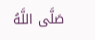صَلَّى اللَّهُ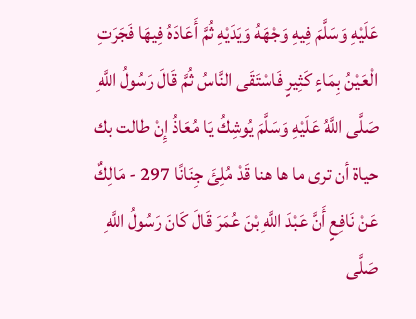عَلَيْهِ وَسَلَّمَ فِيهِ وَجْهَهُ وَيَدَيْهِ ثُمَّ أَعَادَهُ فِيهَا فَجَرَتِ الْعَيْنُ بِمَاءٍ كَثِيرٍ فَاسْتَقَى النَّاسُ ثُمَّ قَالَ رَسُولُ اللَّهِ صَلَّى اللَّهُ عَلَيْهِ وَسَلَّمَ يُوشِكُ يَا مُعَاذُ إِنْ طالت بك حياة أن ترى ما ها هنا قَدْ مُلِئَ جِنَانًا 297 - مَالِكٌ عَنْ نَافِعٍ أَنَّ عَبْدَ اللَّهِ بْنَ عُمَرَ قَالَ كَانَ رَسُولُ اللَّهِ صَلَّى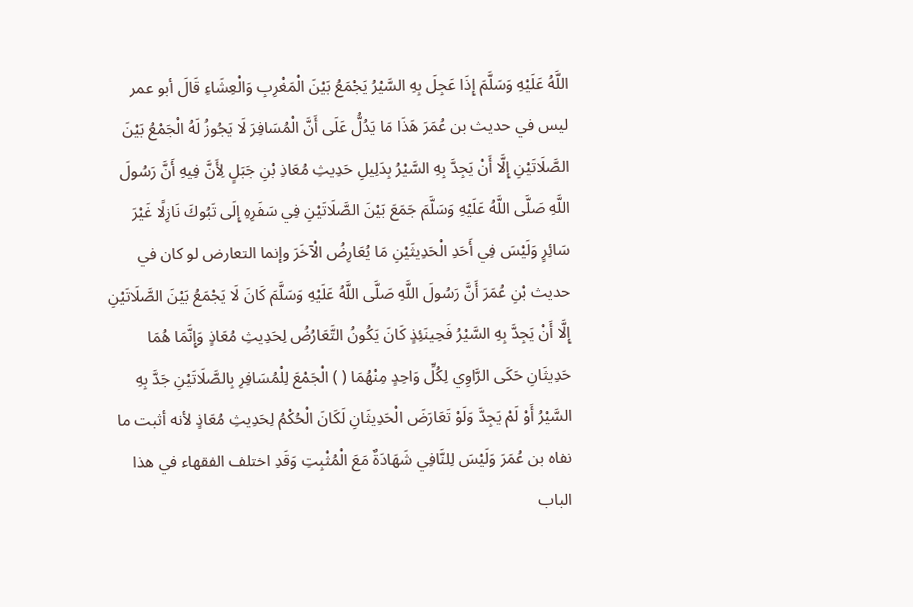اللَّهُ عَلَيْهِ وَسَلَّمَ إِذَا عَجِلَ بِهِ السَّيْرُ يَجْمَعُ بَيْنَ الْمَغْرِبِ وَالْعِشَاءِ قَالَ أبو عمر ليس في حديث بن عُمَرَ هَذَا مَا يَدُلُّ عَلَى أَنَّ الْمُسَافِرَ لَا يَجُوزُ لَهُ الْجَمْعُ بَيْنَ الصَّلَاتَيْنِ إِلَّا أَنْ يَجِدَّ بِهِ السَّيْرُ بِدَلِيلِ حَدِيثِ مُعَاذِ بْنِ جَبَلٍ لِأَنَّ فِيهِ أَنَّ رَسُولَ اللَّهِ صَلَّى اللَّهُ عَلَيْهِ وَسَلَّمَ جَمَعَ بَيْنَ الصَّلَاتَيْنِ فِي سَفَرِهِ إِلَى تَبُوكَ نَازِلًا غَيْرَ سَائِرٍ وَلَيْسَ فِي أَحَدِ الْحَدِيثَيْنِ مَا يُعَارِضُ الْآخَرَ وإنما التعارض لو كان في حديث بْنِ عُمَرَ أَنَّ رَسُولَ اللَّهِ صَلَّى اللَّهُ عَلَيْهِ وَسَلَّمَ كَانَ لَا يَجْمَعُ بَيْنَ الصَّلَاتَيْنِ إِلَّا أَنْ يَجِدَّ بِهِ السَّيْرُ فَحِينَئِذٍ كَانَ يَكُونُ التَّعَارُضُ لِحَدِيثِ مُعَاذٍ وَإِنَّمَا هُمَا حَدِيثَانِ حَكَى الرَّاوِي لِكُلِّ وَاحِدٍ مِنْهُمَا ( ) الْجَمْعَ لِلْمُسَافِرِ بِالصَّلَاتَيْنِ جَدَّ بِهِ السَّيْرُ أَوْ لَمْ يَجِدَّ وَلَوْ تَعَارَضَ الْحَدِيثَانِ لَكَانَ الْحُكْمُ لِحَدِيثِ مُعَاذٍ لأنه أثبت ما نفاه بن عُمَرَ وَلَيْسَ لِلنَّافِي شَهَادَةٌ مَعَ الْمُثْبِتِ وَقَدِ اختلف الفقهاء في هذا الباب